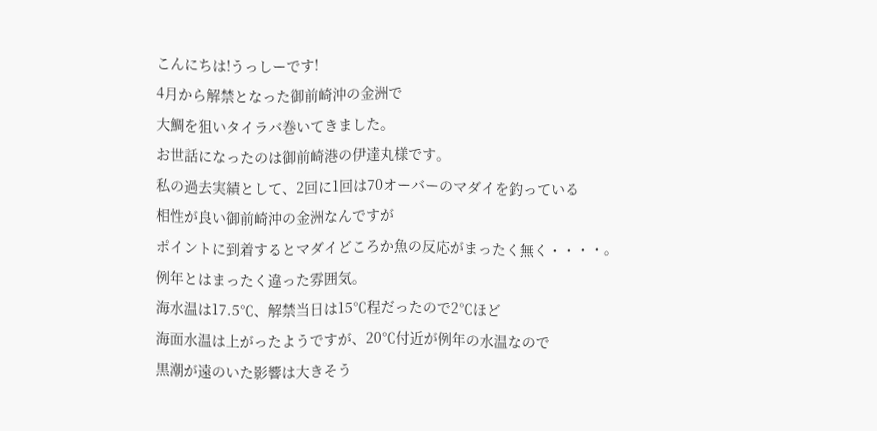こんにちは!うっしーです!
4月から解禁となった御前崎沖の金洲で
大鯛を狙いタイラバ巻いてきました。
お世話になったのは御前崎港の伊達丸様です。
私の過去実績として、2回に1回は70オーバーのマダイを釣っている
相性が良い御前崎沖の金洲なんですが
ポイントに到着するとマダイどころか魚の反応がまったく無く・・・・。
例年とはまったく違った雰囲気。
海水温は17.5℃、解禁当日は15℃程だったので2℃ほど
海面水温は上がったようですが、20℃付近が例年の水温なので
黒潮が遠のいた影響は大きそう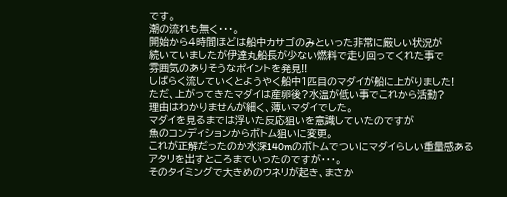です。
潮の流れも無く・・・。
開始から4時間ほどは船中カサゴのみといった非常に厳しい状況が
続いていましたが伊達丸船長が少ない燃料で走り回ってくれた事で
雰囲気のありそうなポイントを発見!!
しばらく流していくとようやく船中1匹目のマダイが船に上がりました!
ただ、上がってきたマダイは産卵後?水温が低い事でこれから活動?
理由はわかりませんが細く、薄いマダイでした。
マダイを見るまでは浮いた反応狙いを意識していたのですが
魚のコンディションからボトム狙いに変更。
これが正解だったのか水深140mのボトムでついにマダイらしい重量感ある
アタリを出すところまでいったのですが・・・。
そのタイミングで大きめのウネリが起き、まさか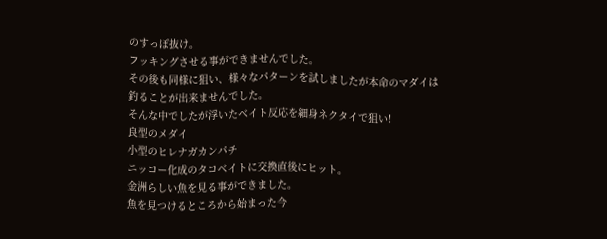のすっぽ抜け。
フッキングさせる事ができませんでした。
その後も同様に狙い、様々なパターンを試しましたが本命のマダイは
釣ることが出来ませんでした。
そんな中でしたが浮いたベイト反応を細身ネクタイで狙い!
良型のメダイ
小型のヒレナガカンパチ
ニッコー化成のタコベイトに交換直後にヒット。
金洲らしい魚を見る事ができました。
魚を見つけるところから始まった今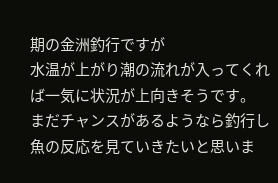期の金洲釣行ですが
水温が上がり潮の流れが入ってくれば一気に状況が上向きそうです。
まだチャンスがあるようなら釣行し魚の反応を見ていきたいと思いま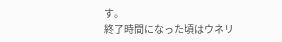す。
終了時間になった頃はウネリ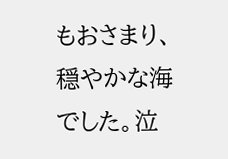もおさまり、穏やかな海でした。泣